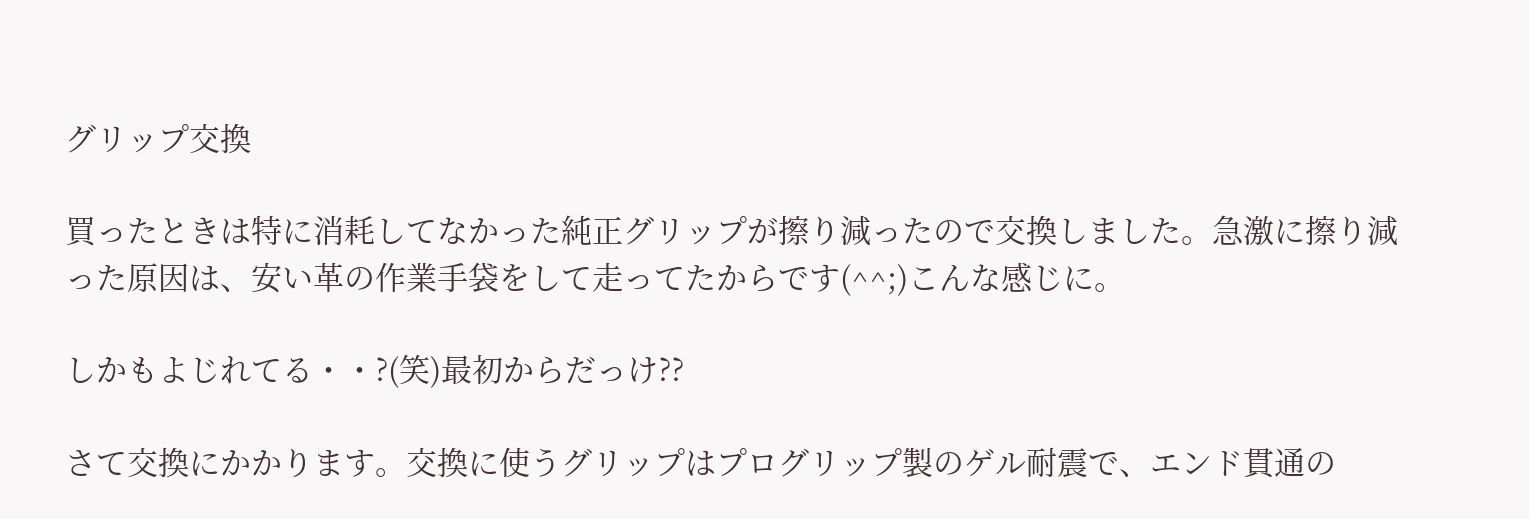グリップ交換

買ったときは特に消耗してなかった純正グリップが擦り減ったので交換しました。急激に擦り減った原因は、安い革の作業手袋をして走ってたからです(^^;)こんな感じに。

しかもよじれてる・・?(笑)最初からだっけ??

さて交換にかかります。交換に使うグリップはプログリップ製のゲル耐震で、エンド貫通の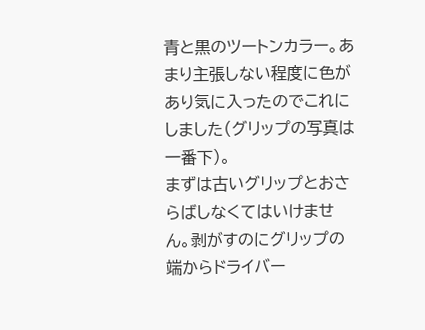青と黒のツートンカラー。あまり主張しない程度に色があり気に入ったのでこれにしました(グリップの写真は一番下)。
まずは古いグリップとおさらばしなくてはいけません。剥がすのにグリップの端からドライバー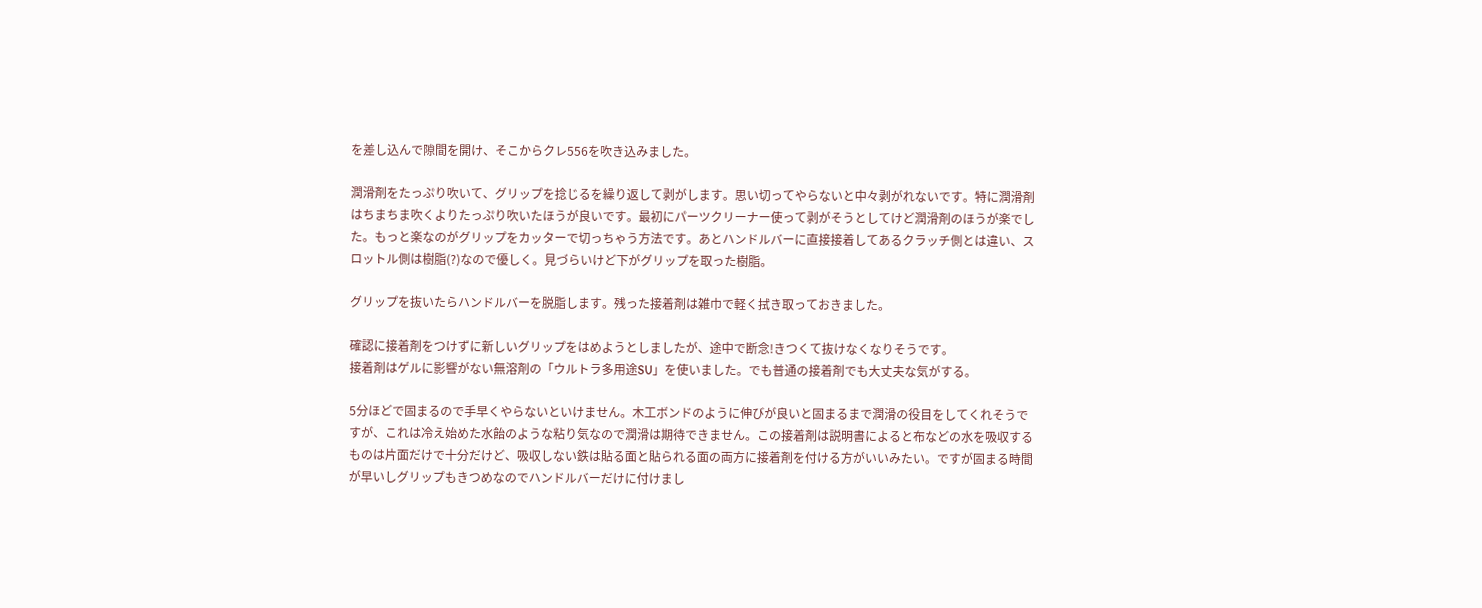を差し込んで隙間を開け、そこからクレ556を吹き込みました。

潤滑剤をたっぷり吹いて、グリップを捻じるを繰り返して剥がします。思い切ってやらないと中々剥がれないです。特に潤滑剤はちまちま吹くよりたっぷり吹いたほうが良いです。最初にパーツクリーナー使って剥がそうとしてけど潤滑剤のほうが楽でした。もっと楽なのがグリップをカッターで切っちゃう方法です。あとハンドルバーに直接接着してあるクラッチ側とは違い、スロットル側は樹脂(?)なので優しく。見づらいけど下がグリップを取った樹脂。

グリップを抜いたらハンドルバーを脱脂します。残った接着剤は雑巾で軽く拭き取っておきました。

確認に接着剤をつけずに新しいグリップをはめようとしましたが、途中で断念!きつくて抜けなくなりそうです。
接着剤はゲルに影響がない無溶剤の「ウルトラ多用途SU」を使いました。でも普通の接着剤でも大丈夫な気がする。

5分ほどで固まるので手早くやらないといけません。木工ボンドのように伸びが良いと固まるまで潤滑の役目をしてくれそうですが、これは冷え始めた水飴のような粘り気なので潤滑は期待できません。この接着剤は説明書によると布などの水を吸収するものは片面だけで十分だけど、吸収しない鉄は貼る面と貼られる面の両方に接着剤を付ける方がいいみたい。ですが固まる時間が早いしグリップもきつめなのでハンドルバーだけに付けまし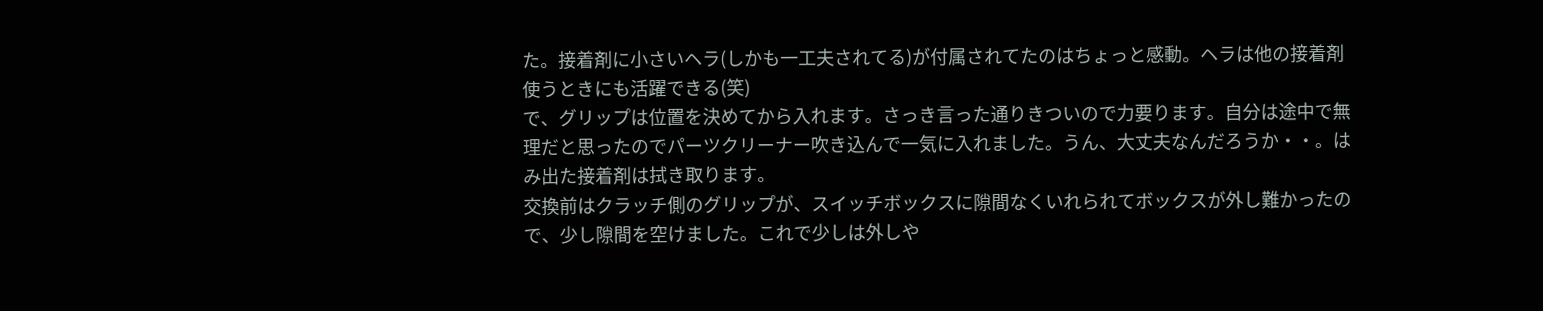た。接着剤に小さいヘラ(しかも一工夫されてる)が付属されてたのはちょっと感動。ヘラは他の接着剤使うときにも活躍できる(笑)
で、グリップは位置を決めてから入れます。さっき言った通りきついので力要ります。自分は途中で無理だと思ったのでパーツクリーナー吹き込んで一気に入れました。うん、大丈夫なんだろうか・・。はみ出た接着剤は拭き取ります。
交換前はクラッチ側のグリップが、スイッチボックスに隙間なくいれられてボックスが外し難かったので、少し隙間を空けました。これで少しは外しや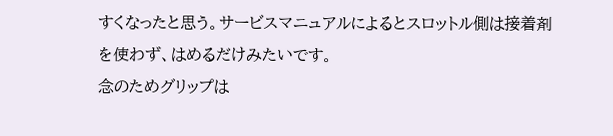すくなったと思う。サービスマニュアルによるとスロットル側は接着剤を使わず、はめるだけみたいです。
念のためグリップは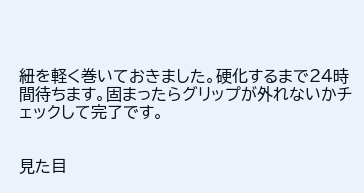紐を軽く巻いておきました。硬化するまで24時間待ちます。固まったらグリップが外れないかチェックして完了です。


見た目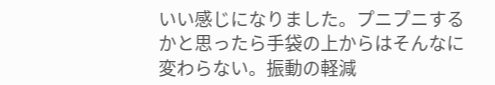いい感じになりました。プニプニするかと思ったら手袋の上からはそんなに変わらない。振動の軽減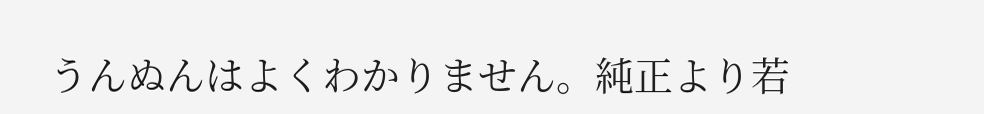うんぬんはよくわかりません。純正より若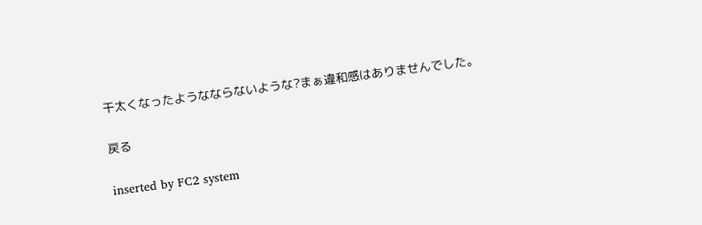干太くなったようなならないような?まぁ違和感はありませんでした。

戻る

inserted by FC2 system